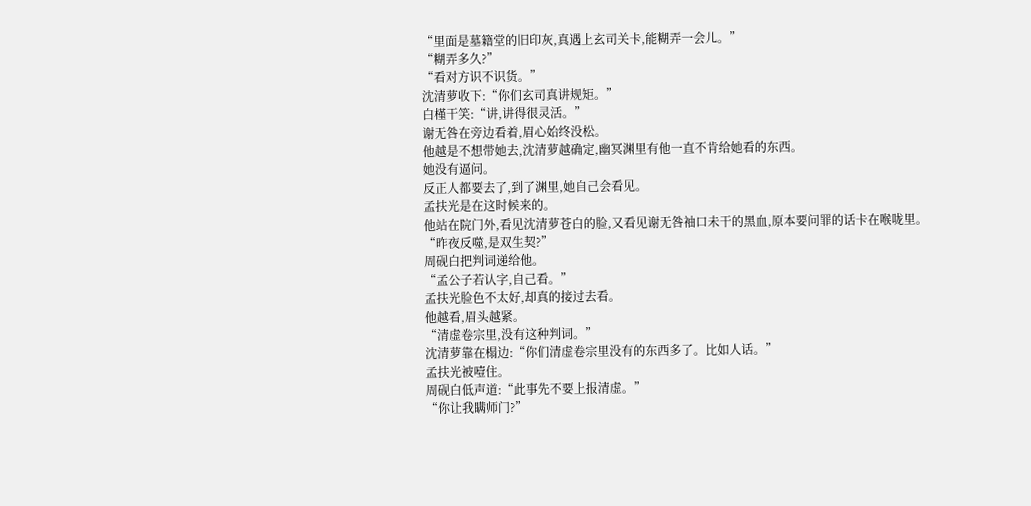“里面是墓籍堂的旧印灰,真遇上玄司关卡,能糊弄一会儿。”
“糊弄多久?”
“看对方识不识货。”
沈清萝收下:“你们玄司真讲规矩。”
白槿干笑:“讲,讲得很灵活。”
谢无咎在旁边看着,眉心始终没松。
他越是不想带她去,沈清萝越确定,幽冥渊里有他一直不肯给她看的东西。
她没有逼问。
反正人都要去了,到了渊里,她自己会看见。
孟扶光是在这时候来的。
他站在院门外,看见沈清萝苍白的脸,又看见谢无咎袖口未干的黑血,原本要问罪的话卡在喉咙里。
“昨夜反噬,是双生契?”
周砚白把判词递给他。
“孟公子若认字,自己看。”
孟扶光脸色不太好,却真的接过去看。
他越看,眉头越紧。
“清虚卷宗里,没有这种判词。”
沈清萝靠在榻边:“你们清虚卷宗里没有的东西多了。比如人话。”
孟扶光被噎住。
周砚白低声道:“此事先不要上报清虚。”
“你让我瞒师门?”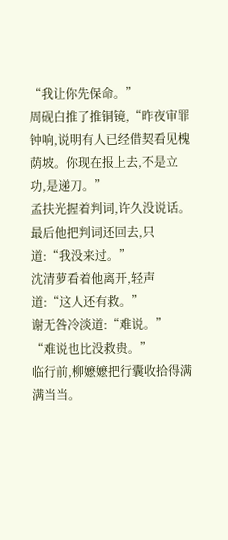“我让你先保命。”
周砚白推了推铜镜,“昨夜审罪钟响,说明有人已经借契看见槐荫坡。你现在报上去,不是立功,是递刀。”
孟扶光握着判词,许久没说话。
最后他把判词还回去,只道:“我没来过。”
沈清萝看着他离开,轻声道:“这人还有救。”
谢无咎冷淡道:“难说。”
“难说也比没救贵。”
临行前,柳嬷嬷把行囊收拾得满满当当。